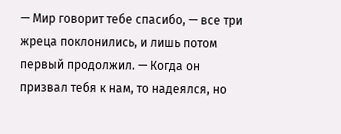— Мир говорит тебе спасибо, — все три жреца поклонились, и лишь потом первый продолжил. — Когда он призвал тебя к нам, то надеялся, но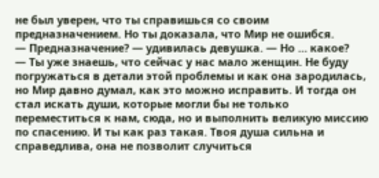не был уверен, что ты справишься со своим предназначением. Но ты доказала, что Мир не ошибся.
— Предназначение? — удивилась девушка. — Но … какое?
— Ты уже знаешь, что сейчас у нас мало женщин. Не буду погружаться в детали этой проблемы и как она зародилась, но Мир давно думал, как это можно исправить. И тогда он стал искать души, которые могли бы не только переместиться к нам, сюда, но и выполнить великую миссию по спасению. И ты как раз такая. Твоя душа сильна и справедлива, она не позволит случиться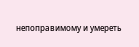непоправимому и умереть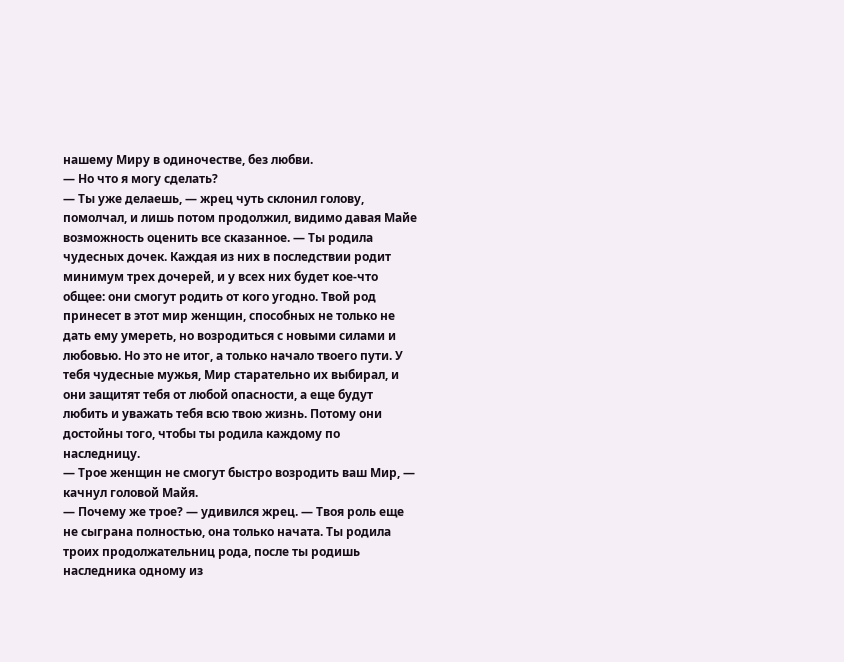нашему Миру в одиночестве, без любви.
— Но что я могу сделать?
— Ты уже делаешь, — жрец чуть склонил голову, помолчал, и лишь потом продолжил, видимо давая Майе возможность оценить все сказанное. — Ты родила чудесных дочек. Каждая из них в последствии родит минимум трех дочерей, и у всех них будет кое-что общее: они смогут родить от кого угодно. Твой род принесет в этот мир женщин, способных не только не дать ему умереть, но возродиться с новыми силами и любовью. Но это не итог, а только начало твоего пути. У тебя чудесные мужья, Мир старательно их выбирал, и они защитят тебя от любой опасности, а еще будут любить и уважать тебя всю твою жизнь. Потому они достойны того, чтобы ты родила каждому по наследницу.
— Трое женщин не смогут быстро возродить ваш Мир, — качнул головой Майя.
— Почему же трое? — удивился жрец. — Твоя роль еще не сыграна полностью, она только начата. Ты родила троих продолжательниц рода, после ты родишь наследника одному из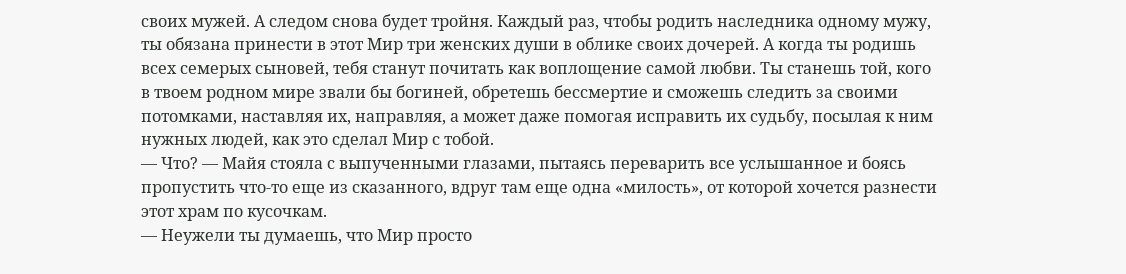своих мужей. А следом снова будет тройня. Каждый раз, чтобы родить наследника одному мужу, ты обязана принести в этот Мир три женских души в облике своих дочерей. А когда ты родишь всех семерых сыновей, тебя станут почитать как воплощение самой любви. Ты станешь той, кого в твоем родном мире звали бы богиней, обретешь бессмертие и сможешь следить за своими потомками, наставляя их, направляя, а может даже помогая исправить их судьбу, посылая к ним нужных людей, как это сделал Мир с тобой.
— Что? — Майя стояла с выпученными глазами, пытаясь переварить все услышанное и боясь пропустить что-то еще из сказанного, вдруг там еще одна «милость», от которой хочется разнести этот храм по кусочкам.
— Неужели ты думаешь, что Мир просто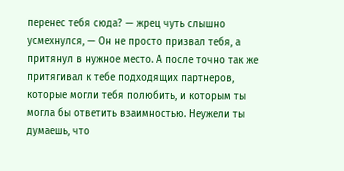перенес тебя сюда? — жрец чуть слышно усмехнулся, — Он не просто призвал тебя, а притянул в нужное место. А после точно так же притягивал к тебе подходящих партнеров, которые могли тебя полюбить, и которым ты могла бы ответить взаимностью. Неужели ты думаешь, что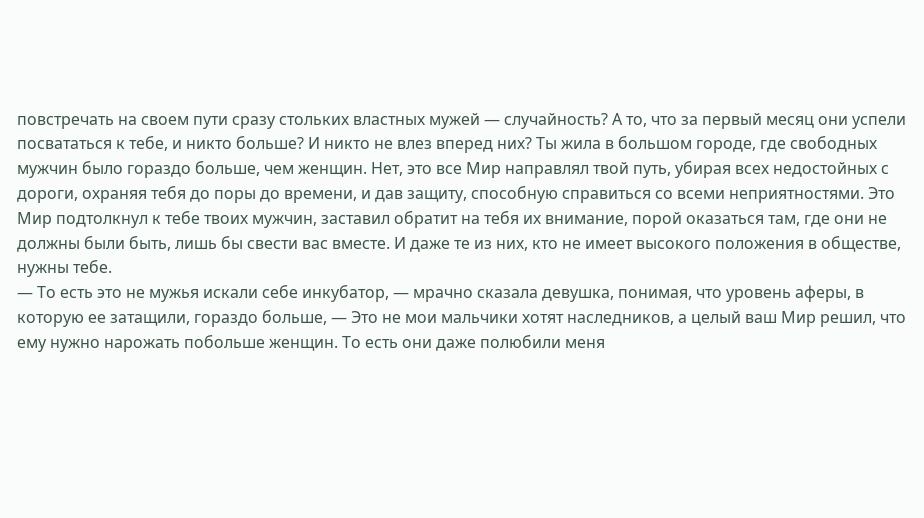повстречать на своем пути сразу стольких властных мужей — случайность? А то, что за первый месяц они успели посвататься к тебе, и никто больше? И никто не влез вперед них? Ты жила в большом городе, где свободных мужчин было гораздо больше, чем женщин. Нет, это все Мир направлял твой путь, убирая всех недостойных с дороги, охраняя тебя до поры до времени, и дав защиту, способную справиться со всеми неприятностями. Это Мир подтолкнул к тебе твоих мужчин, заставил обратит на тебя их внимание, порой оказаться там, где они не должны были быть, лишь бы свести вас вместе. И даже те из них, кто не имеет высокого положения в обществе, нужны тебе.
— То есть это не мужья искали себе инкубатор, — мрачно сказала девушка, понимая, что уровень аферы, в которую ее затащили, гораздо больше, — Это не мои мальчики хотят наследников, а целый ваш Мир решил, что ему нужно нарожать побольше женщин. То есть они даже полюбили меня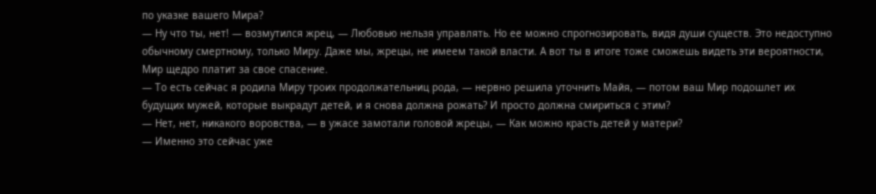по указке вашего Мира?
— Ну что ты, нет! — возмутился жрец, — Любовью нельзя управлять. Но ее можно спрогнозировать, видя души существ. Это недоступно обычному смертному, только Миру. Даже мы, жрецы, не имеем такой власти. А вот ты в итоге тоже сможешь видеть эти вероятности, Мир щедро платит за свое спасение.
— То есть сейчас я родила Миру троих продолжательниц рода, — нервно решила уточнить Майя, — потом ваш Мир подошлет их будущих мужей, которые выкрадут детей, и я снова должна рожать? И просто должна смириться с этим?
— Нет, нет, никакого воровства, — в ужасе замотали головой жрецы, — Как можно красть детей у матери?
— Именно это сейчас уже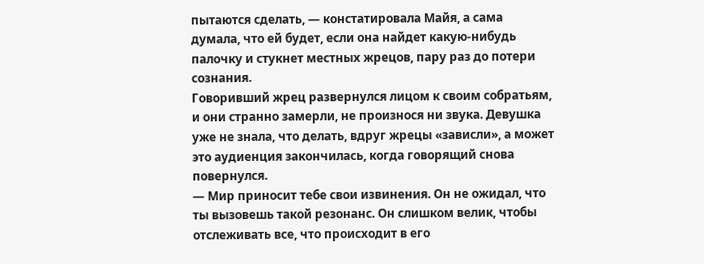пытаются сделать, — констатировала Майя, а сама думала, что ей будет, если она найдет какую-нибудь палочку и стукнет местных жрецов, пару раз до потери сознания.
Говоривший жрец развернулся лицом к своим собратьям, и они странно замерли, не произнося ни звука. Девушка уже не знала, что делать, вдруг жрецы «зависли», а может это аудиенция закончилась, когда говорящий снова повернулся.
— Мир приносит тебе свои извинения. Он не ожидал, что ты вызовешь такой резонанс. Он слишком велик, чтобы отслеживать все, что происходит в его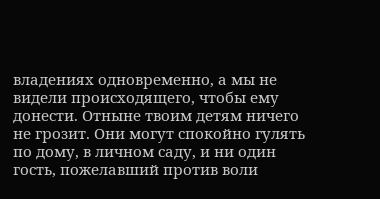владениях одновременно, а мы не видели происходящего, чтобы ему донести. Отныне твоим детям ничего не грозит. Они могут спокойно гулять по дому, в личном саду, и ни один гость, пожелавший против воли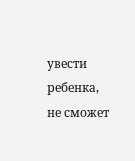увести ребенка, не сможет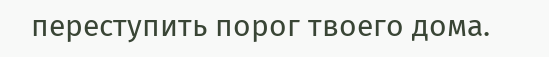переступить порог твоего дома.